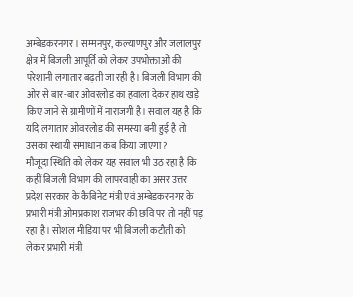अम्बेडकरनगर। सम्मनपुर, कल्याणपुर और जलालपुर क्षेत्र में बिजली आपूर्ति को लेकर उपभोक्ताओं की परेशानी लगातार बढ़ती जा रही है। बिजली विभाग की ओर से बार-बार ओवरलोड का हवाला देकर हाथ खड़े किए जाने से ग्रामीणों में नाराजगी है। सवाल यह है कि यदि लगातार ओवरलोड की समस्या बनी हुई है तो उसका स्थायी समाधान कब किया जाएगा?
मौजूदा स्थिति को लेकर यह सवाल भी उठ रहा है कि कहीं बिजली विभाग की लापरवाही का असर उत्तर प्रदेश सरकार के कैबिनेट मंत्री एवं अम्बेडकरनगर के प्रभारी मंत्री ओमप्रकाश राजभर की छवि पर तो नहीं पड़ रहा है। सोशल मीडिया पर भी बिजली कटौती को लेकर प्रभारी मंत्री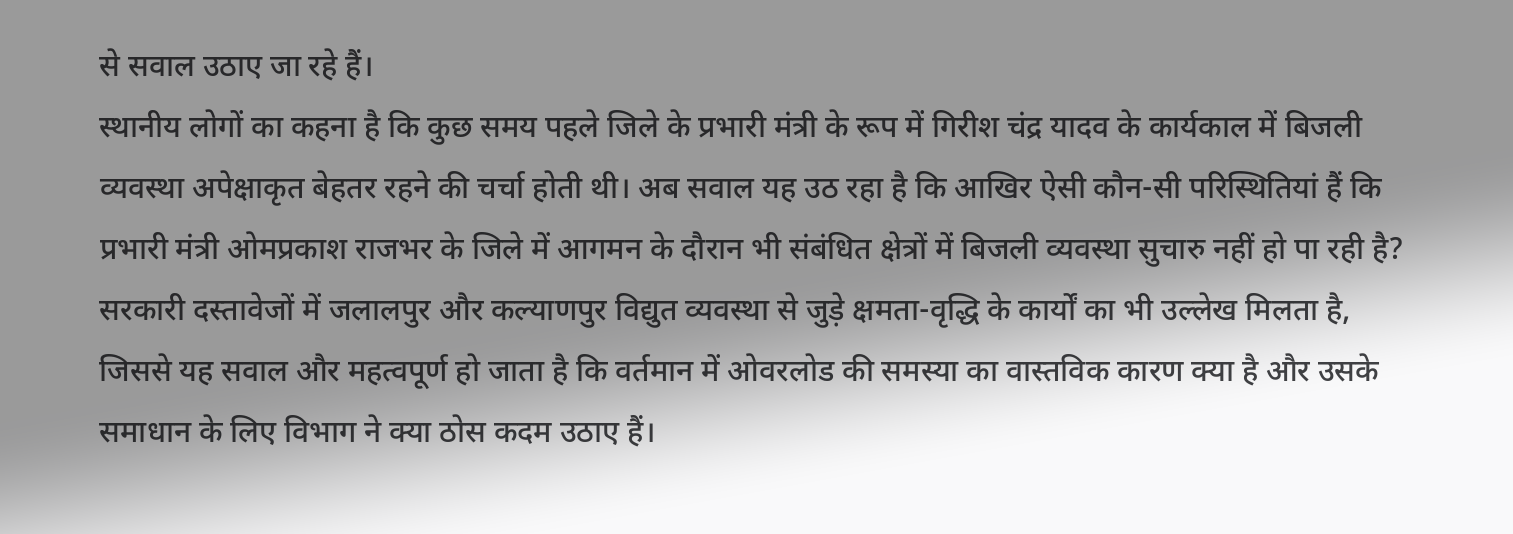से सवाल उठाए जा रहे हैं।
स्थानीय लोगों का कहना है कि कुछ समय पहले जिले के प्रभारी मंत्री के रूप में गिरीश चंद्र यादव के कार्यकाल में बिजली व्यवस्था अपेक्षाकृत बेहतर रहने की चर्चा होती थी। अब सवाल यह उठ रहा है कि आखिर ऐसी कौन-सी परिस्थितियां हैं कि प्रभारी मंत्री ओमप्रकाश राजभर के जिले में आगमन के दौरान भी संबंधित क्षेत्रों में बिजली व्यवस्था सुचारु नहीं हो पा रही है?
सरकारी दस्तावेजों में जलालपुर और कल्याणपुर विद्युत व्यवस्था से जुड़े क्षमता-वृद्धि के कार्यों का भी उल्लेख मिलता है, जिससे यह सवाल और महत्वपूर्ण हो जाता है कि वर्तमान में ओवरलोड की समस्या का वास्तविक कारण क्या है और उसके समाधान के लिए विभाग ने क्या ठोस कदम उठाए हैं।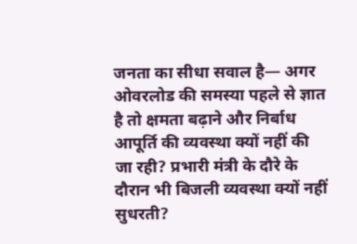जनता का सीधा सवाल है— अगर ओवरलोड की समस्या पहले से ज्ञात है तो क्षमता बढ़ाने और निर्बाध आपूर्ति की व्यवस्था क्यों नहीं की जा रही? प्रभारी मंत्री के दौरे के दौरान भी बिजली व्यवस्था क्यों नहीं सुधरती?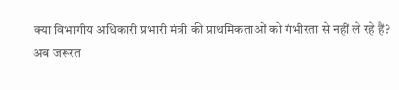क्या विभागीय अधिकारी प्रभारी मंत्री की प्राथमिकताओं को गंभीरता से नहीं ले रहे हैं?
अब जरूरत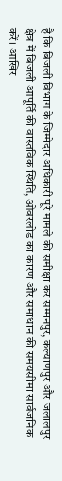है कि बिजली विभाग के जिम्मेदार अधिकारी पूरे मामले की समीक्षा कर सम्मनपुर, कल्याणपुर और जलालपुर क्षेत्र में बिजली आपूर्ति की वास्तविक स्थिति, ओवरलोड का कारण और समाधान की समयसीमा सार्वजनिक करें। आखिर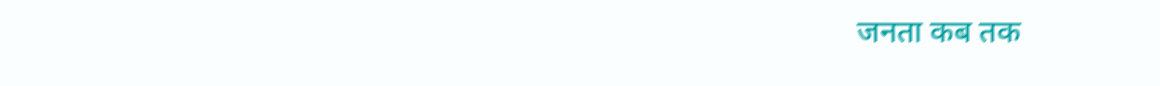जनता कब तक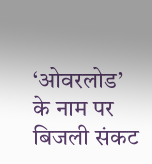‘ओवरलोड’ के नाम पर बिजली संकट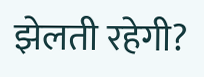झेलती रहेगी?